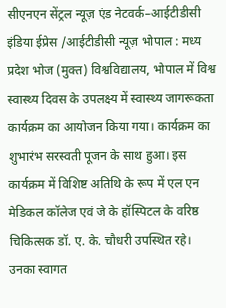सीएनएन सेंट्रल न्यूज़ एंड नेटवर्क–आईटीडीसी इंडिया ईप्रेस /आईटीडीसी न्यूज़ भोपाल : मध्य प्रदेश भोज (मुक्त) विश्वविद्यालय, भोपाल में विश्व स्वास्थ्य दिवस के उपलक्ष्य में स्वास्थ्य जागरूकता कार्यक्रम का आयोजन किया गया। कार्यक्रम का शुभारंभ सरस्वती पूजन के साथ हुआ। इस कार्यक्रम में विशिष्ट अतिथि के रूप में एल एन मेडिकल कॉलेज एवं जे के हॉस्पिटल के वरिष्ठ चिकित्सक डॉ. ए. के. चौधरी उपस्थित रहे। उनका स्वागत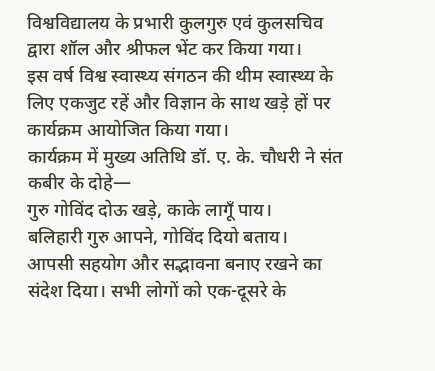विश्वविद्यालय के प्रभारी कुलगुरु एवं कुलसचिव द्वारा शॉल और श्रीफल भेंट कर किया गया।
इस वर्ष विश्व स्वास्थ्य संगठन की थीम स्वास्थ्य के लिए एकजुट रहें और विज्ञान के साथ खड़े हों पर कार्यक्रम आयोजित किया गया।
कार्यक्रम में मुख्य अतिथि डॉ. ए. के. चौधरी ने संत कबीर के दोहे—
गुरु गोविंद दोऊ खड़े, काके लागूँ पाय।
बलिहारी गुरु आपने, गोविंद दियो बताय।
आपसी सहयोग और सद्भावना बनाए रखने का संदेश दिया। सभी लोगों को एक-दूसरे के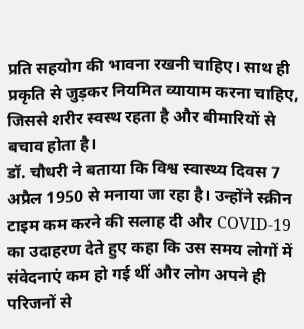प्रति सहयोग की भावना रखनी चाहिए। साथ ही प्रकृति से जुड़कर नियमित व्यायाम करना चाहिए, जिससे शरीर स्वस्थ रहता है और बीमारियों से बचाव होता है।
डॉ. चौधरी ने बताया कि विश्व स्वास्थ्य दिवस 7 अप्रैल 1950 से मनाया जा रहा है। उन्होंने स्क्रीन टाइम कम करने की सलाह दी और COVID-19 का उदाहरण देते हुए कहा कि उस समय लोगों में संवेदनाएं कम हो गई थीं और लोग अपने ही परिजनों से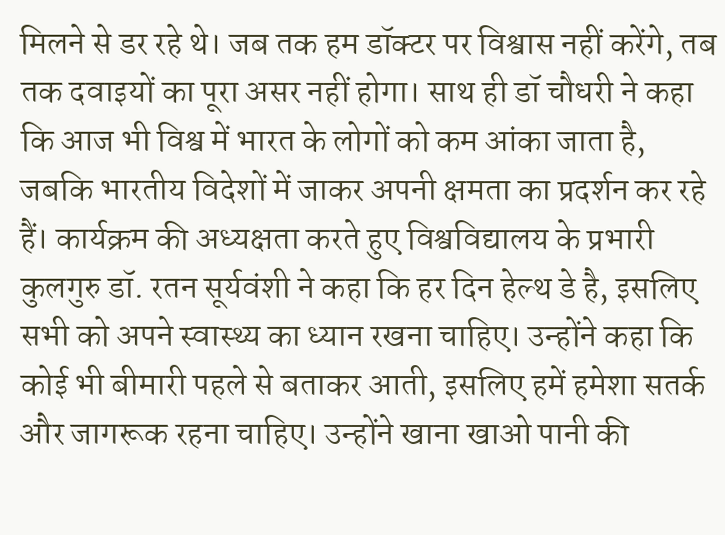मिलने से डर रहे थे। जब तक हम डॉक्टर पर विश्वास नहीं करेंगे, तब तक दवाइयों का पूरा असर नहीं होगा। साथ ही डॉ चौधरी ने कहा कि आज भी विश्व में भारत के लोगों को कम आंका जाता है, जबकि भारतीय विदेशों में जाकर अपनी क्षमता का प्रदर्शन कर रहे हैं। कार्यक्रम की अध्यक्षता करते हुए विश्वविद्यालय के प्रभारी कुलगुरु डॉ. रतन सूर्यवंशी ने कहा कि हर दिन हेल्थ डे है, इसलिए सभी को अपने स्वास्थ्य का ध्यान रखना चाहिए। उन्होंने कहा कि कोई भी बीमारी पहले से बताकर आती, इसलिए हमें हमेशा सतर्क और जागरूक रहना चाहिए। उन्होंने खाना खाओ पानी की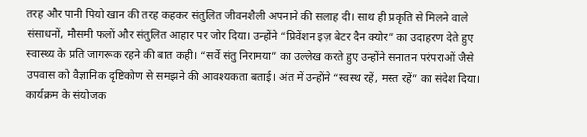तरह और पानी पियो खान की तरह कहकर संतुलित जीवनशैली अपनाने की सलाह दी। साथ ही प्रकृति से मिलने वाले संसाधनों, मौसमी फलों और संतुलित आहार पर जोर दिया। उन्होंने “प्रिवेंशन इज़ बेटर दैन क्योर” का उदाहरण देते हुए स्वास्थ्य के प्रति जागरूक रहने की बात कही। “सर्वे संतु निरामया” का उल्लेख करते हुए उन्होंने सनातन परंपराओं जैसे उपवास को वैज्ञानिक दृष्टिकोण से समझने की आवश्यकता बताई। अंत में उन्होंने “स्वस्थ रहें, मस्त रहें” का संदेश दिया।
कार्यक्रम के संयोजक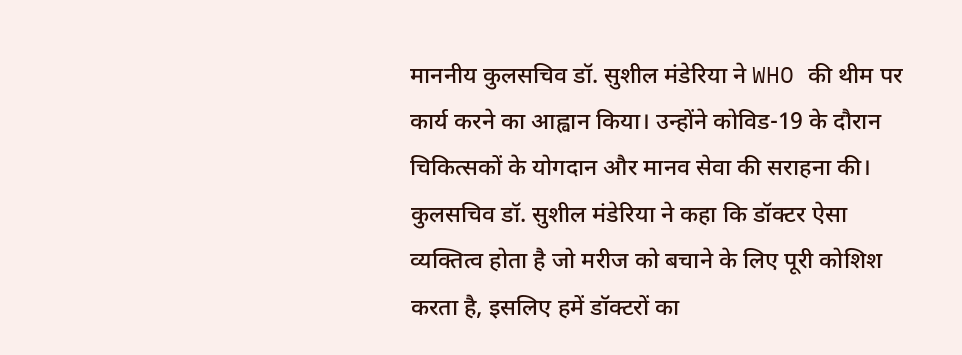माननीय कुलसचिव डॉ. सुशील मंडेरिया ने WHO की थीम पर कार्य करने का आह्वान किया। उन्होंने कोविड-19 के दौरान चिकित्सकों के योगदान और मानव सेवा की सराहना की।
कुलसचिव डॉ. सुशील मंडेरिया ने कहा कि डॉक्टर ऐसा व्यक्तित्व होता है जो मरीज को बचाने के लिए पूरी कोशिश करता है, इसलिए हमें डॉक्टरों का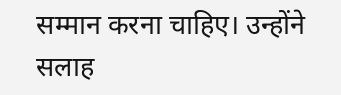सम्मान करना चाहिए। उन्होंने सलाह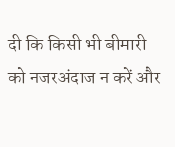दी कि किसी भी बीमारी को नजरअंदाज न करें और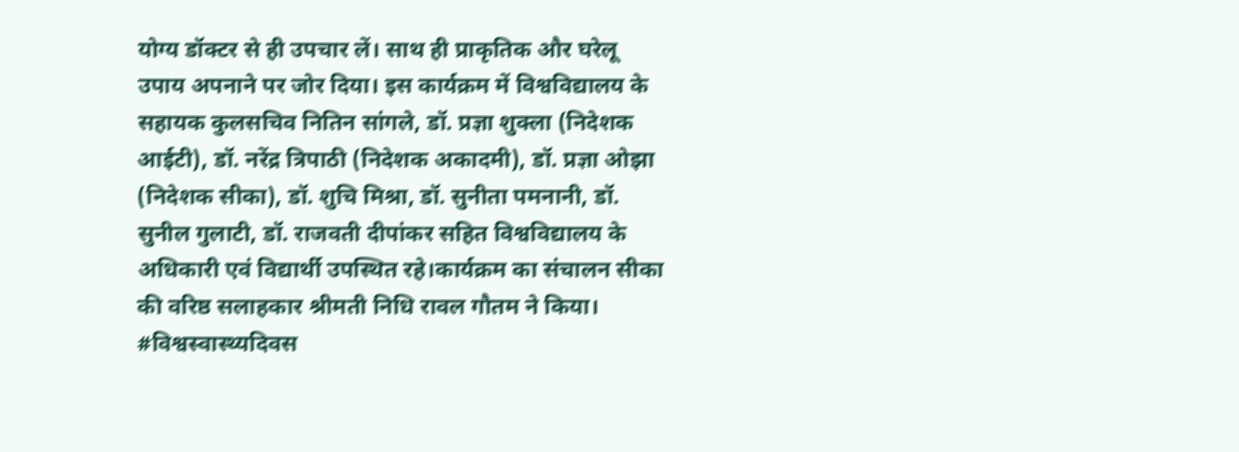योग्य डॉक्टर से ही उपचार लें। साथ ही प्राकृतिक और घरेलू उपाय अपनाने पर जोर दिया। इस कार्यक्रम में विश्वविद्यालय के सहायक कुलसचिव नितिन सांगले, डॉ. प्रज्ञा शुक्ला (निदेशक आईटी), डॉ. नरेंद्र त्रिपाठी (निदेशक अकादमी), डॉ. प्रज्ञा ओझा (निदेशक सीका), डॉ. शुचि मिश्रा, डॉ. सुनीता पमनानी, डॉ. सुनील गुलाटी, डॉ. राजवती दीपांकर सहित विश्वविद्यालय के अधिकारी एवं विद्यार्थी उपस्थित रहे।कार्यक्रम का संचालन सीका की वरिष्ठ सलाहकार श्रीमती निधि रावल गौतम ने किया।
#विश्वस्वास्थ्यदिवस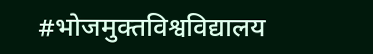#भोजमुक्तविश्वविद्यालय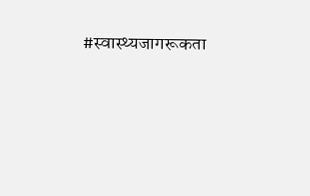#स्वास्थ्यजागरूकता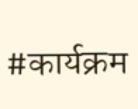#कार्यक्रम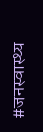#जनस्वास्थ्य